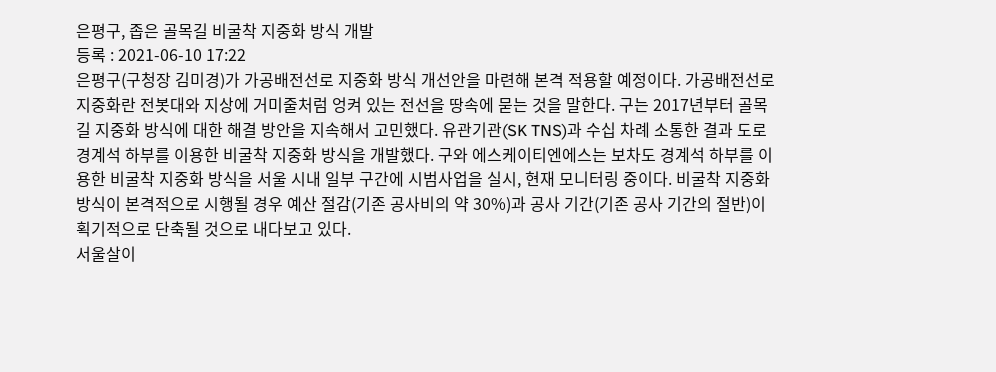은평구, 좁은 골목길 비굴착 지중화 방식 개발
등록 : 2021-06-10 17:22
은평구(구청장 김미경)가 가공배전선로 지중화 방식 개선안을 마련해 본격 적용할 예정이다. 가공배전선로 지중화란 전봇대와 지상에 거미줄처럼 엉켜 있는 전선을 땅속에 묻는 것을 말한다. 구는 2017년부터 골목길 지중화 방식에 대한 해결 방안을 지속해서 고민했다. 유관기관(SK TNS)과 수십 차례 소통한 결과 도로 경계석 하부를 이용한 비굴착 지중화 방식을 개발했다. 구와 에스케이티엔에스는 보차도 경계석 하부를 이용한 비굴착 지중화 방식을 서울 시내 일부 구간에 시범사업을 실시, 현재 모니터링 중이다. 비굴착 지중화 방식이 본격적으로 시행될 경우 예산 절감(기존 공사비의 약 30%)과 공사 기간(기존 공사 기간의 절반)이 획기적으로 단축될 것으로 내다보고 있다.
서울살이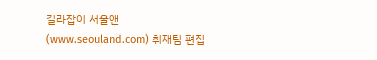길라잡이 서울앤(www.seouland.com) 취재팀 편집